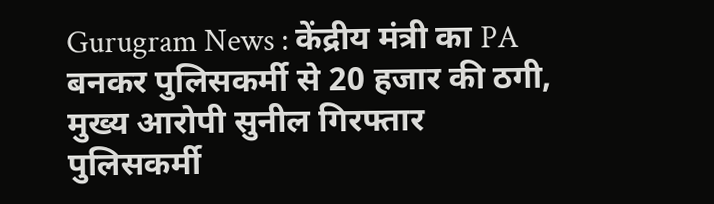Gurugram News : केंद्रीय मंत्री का PA बनकर पुलिसकर्मी से 20 हजार की ठगी, मुख्य आरोपी सुनील गिरफ्तार
पुलिसकर्मी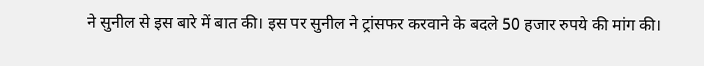ने सुनील से इस बारे में बात की। इस पर सुनील ने ट्रांसफर करवाने के बदले 50 हजार रुपये की मांग की।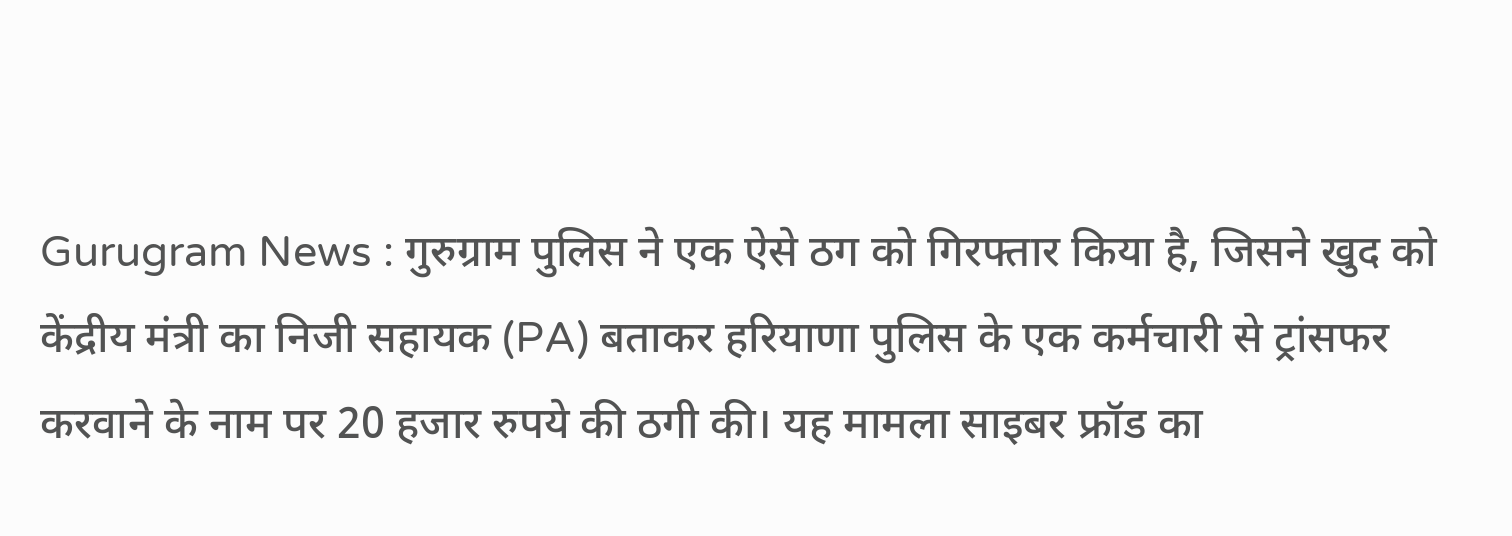Gurugram News : गुरुग्राम पुलिस ने एक ऐसे ठग को गिरफ्तार किया है, जिसने खुद को केंद्रीय मंत्री का निजी सहायक (PA) बताकर हरियाणा पुलिस के एक कर्मचारी से ट्रांसफर करवाने के नाम पर 20 हजार रुपये की ठगी की। यह मामला साइबर फ्रॉड का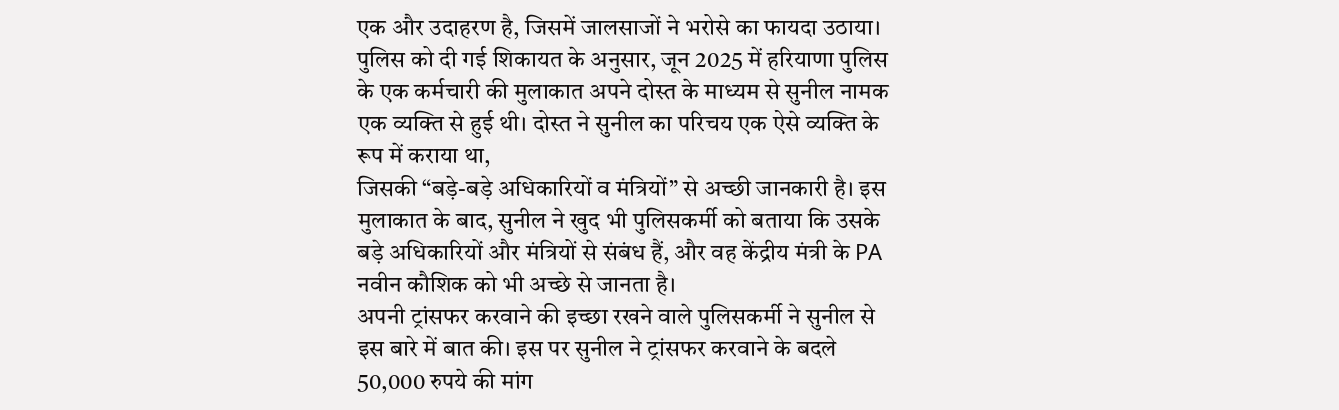एक और उदाहरण है, जिसमें जालसाजों ने भरोसे का फायदा उठाया।
पुलिस को दी गई शिकायत के अनुसार, जून 2025 में हरियाणा पुलिस के एक कर्मचारी की मुलाकात अपने दोस्त के माध्यम से सुनील नामक एक व्यक्ति से हुई थी। दोस्त ने सुनील का परिचय एक ऐसे व्यक्ति के रूप में कराया था,
जिसकी “बड़े-बड़े अधिकारियों व मंत्रियों” से अच्छी जानकारी है। इस मुलाकात के बाद, सुनील ने खुद भी पुलिसकर्मी को बताया कि उसके बड़े अधिकारियों और मंत्रियों से संबंध हैं, और वह केंद्रीय मंत्री के PA नवीन कौशिक को भी अच्छे से जानता है।
अपनी ट्रांसफर करवाने की इच्छा रखने वाले पुलिसकर्मी ने सुनील से इस बारे में बात की। इस पर सुनील ने ट्रांसफर करवाने के बदले 50,000 रुपये की मांग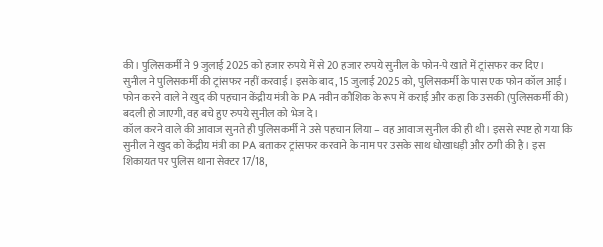की। पुलिसकर्मी ने 9 जुलाई 2025 को हजार रुपये में से 20 हजार रुपये सुनील के फोन-पे खाते में ट्रांसफर कर दिए।
सुनील ने पुलिसकर्मी की ट्रांसफर नहीं करवाई। इसके बाद, 15 जुलाई 2025 को, पुलिसकर्मी के पास एक फोन कॉल आई। फोन करने वाले ने खुद की पहचान केंद्रीय मंत्री के PA नवीन कौशिक के रूप में कराई और कहा कि उसकी (पुलिसकर्मी की) बदली हो जाएगी, वह बचे हुए रुपये सुनील को भेज दे।
कॉल करने वाले की आवाज सुनते ही पुलिसकर्मी ने उसे पहचान लिया – वह आवाज सुनील की ही थी। इससे स्पष्ट हो गया कि सुनील ने खुद को केंद्रीय मंत्री का PA बताकर ट्रांसफर करवाने के नाम पर उसके साथ धोखाधड़ी और ठगी की है। इस शिकायत पर पुलिस थाना सेक्टर 17/18,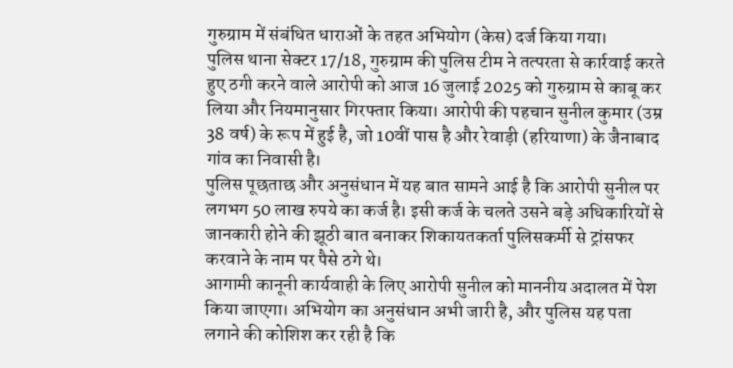गुरुग्राम में संबंधित धाराओं के तहत अभियोग (केस) दर्ज किया गया।
पुलिस थाना सेक्टर 17/18, गुरुग्राम की पुलिस टीम ने तत्परता से कार्रवाई करते हुए ठगी करने वाले आरोपी को आज 16 जुलाई 2025 को गुरुग्राम से काबू कर लिया और नियमानुसार गिरफ्तार किया। आरोपी की पहचान सुनील कुमार (उम्र 38 वर्ष) के रूप में हुई है, जो 10वीं पास है और रेवाड़ी (हरियाणा) के जैनाबाद गांव का निवासी है।
पुलिस पूछताछ और अनुसंधान में यह बात सामने आई है कि आरोपी सुनील पर लगभग 50 लाख रुपये का कर्ज है। इसी कर्ज के चलते उसने बड़े अधिकारियों से जानकारी होने की झूठी बात बनाकर शिकायतकर्ता पुलिसकर्मी से ट्रांसफर करवाने के नाम पर पैसे ठगे थे।
आगामी कानूनी कार्यवाही के लिए आरोपी सुनील को माननीय अदालत में पेश किया जाएगा। अभियोग का अनुसंधान अभी जारी है, और पुलिस यह पता लगाने की कोशिश कर रही है कि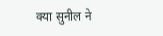क्या सुनील ने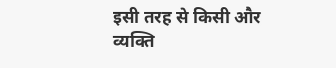इसी तरह से किसी और व्यक्ति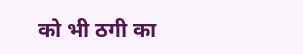को भी ठगी का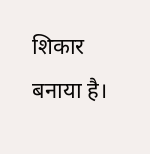शिकार बनाया है।